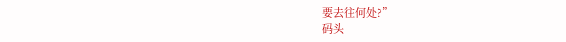要去往何处?”
码头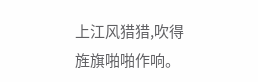上江风猎猎,吹得旌旗啪啪作响。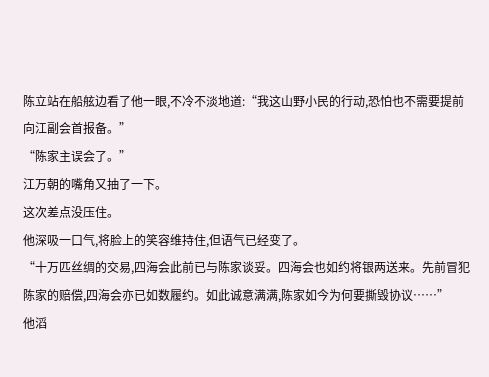陈立站在船舷边看了他一眼,不冷不淡地道:“我这山野小民的行动,恐怕也不需要提前向江副会首报备。”
“陈家主误会了。”
江万朝的嘴角又抽了一下。
这次差点没压住。
他深吸一口气,将脸上的笑容维持住,但语气已经变了。
“十万匹丝绸的交易,四海会此前已与陈家谈妥。四海会也如约将银两送来。先前冒犯陈家的赔偿,四海会亦已如数履约。如此诚意满满,陈家如今为何要撕毁协议……”
他滔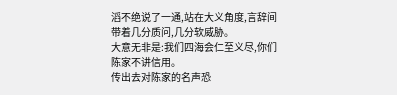滔不绝说了一通,站在大义角度,言辞间带着几分质问,几分软威胁。
大意无非是:我们四海会仁至义尽,你们陈家不讲信用。
传出去对陈家的名声恐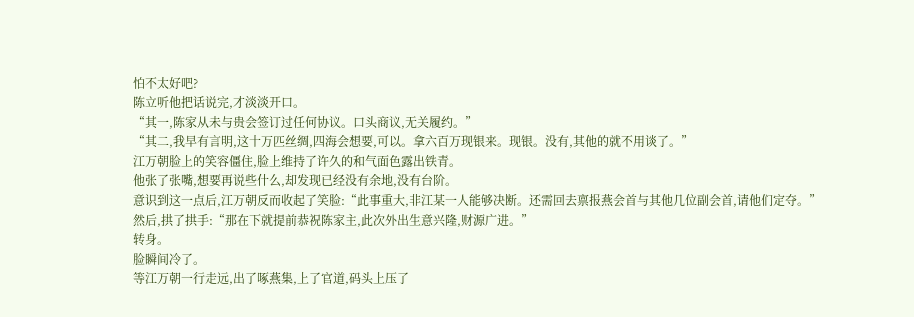怕不太好吧?
陈立听他把话说完,才淡淡开口。
“其一,陈家从未与贵会签订过任何协议。口头商议,无关履约。”
“其二,我早有言明,这十万匹丝绸,四海会想要,可以。拿六百万现银来。现银。没有,其他的就不用谈了。”
江万朝脸上的笑容僵住,脸上维持了许久的和气面色露出铁青。
他张了张嘴,想要再说些什么,却发现已经没有余地,没有台阶。
意识到这一点后,江万朝反而收起了笑脸:“此事重大,非江某一人能够决断。还需回去禀报燕会首与其他几位副会首,请他们定夺。”
然后,拱了拱手:“那在下就提前恭祝陈家主,此次外出生意兴隆,财源广进。”
转身。
脸瞬间冷了。
等江万朝一行走远,出了啄燕集,上了官道,码头上压了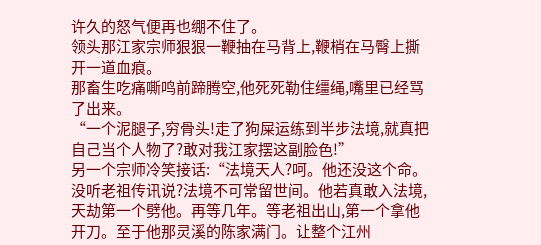许久的怒气便再也绷不住了。
领头那江家宗师狠狠一鞭抽在马背上,鞭梢在马臀上撕开一道血痕。
那畜生吃痛嘶鸣前蹄腾空,他死死勒住缰绳,嘴里已经骂了出来。
“一个泥腿子,穷骨头!走了狗屎运练到半步法境,就真把自己当个人物了?敢对我江家摆这副脸色!”
另一个宗师冷笑接话:“法境天人?呵。他还没这个命。没听老祖传讯说?法境不可常留世间。他若真敢入法境,天劫第一个劈他。再等几年。等老祖出山,第一个拿他开刀。至于他那灵溪的陈家满门。让整个江州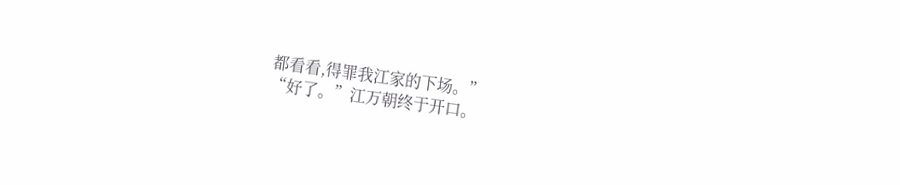都看看,得罪我江家的下场。”
“好了。”江万朝终于开口。